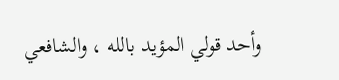وأحد قولي المؤيد بالله ، والشافعي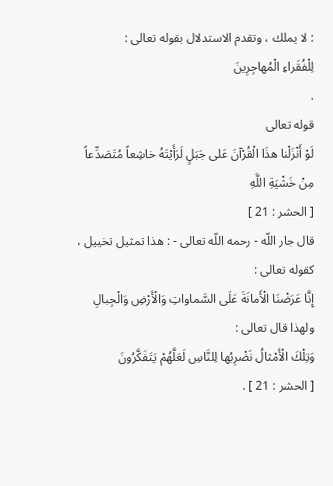: لا يملك ، وتقدم الاستدلال بقوله تعالى :
لِلْفُقَراءِ الْمُهاجِرِينَ
.
قوله تعالى
لَوْ أَنْزَلْنا هذَا الْقُرْآنَ عَلى جَبَلٍ لَرَأَيْتَهُ خاشِعاً مُتَصَدِّعاً مِنْ خَشْيَةِ اللَّهِ
[ الحشر : 21 ]
قال جار اللّه - رحمه اللّه تعالى - : هذا تمثيل تخييل ، كقوله تعالى :
إِنَّا عَرَضْنَا الْأَمانَةَ عَلَى السَّماواتِ وَالْأَرْضِ وَالْجِبالِ
ولهذا قال تعالى :
وَتِلْكَ الْأَمْثالُ نَضْرِبُها لِلنَّاسِ لَعَلَّهُمْ يَتَفَكَّرُونَ
[ الحشر : 21 ] .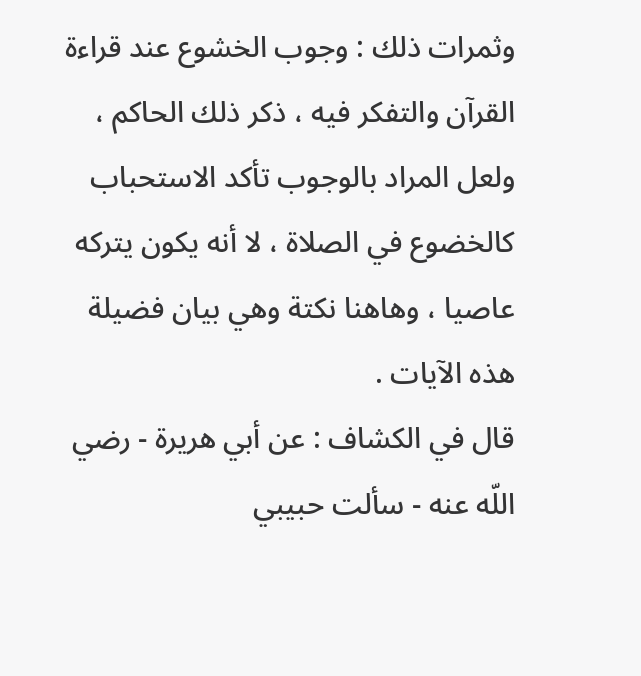وثمرات ذلك : وجوب الخشوع عند قراءة القرآن والتفكر فيه ، ذكر ذلك الحاكم ، ولعل المراد بالوجوب تأكد الاستحباب كالخضوع في الصلاة ، لا أنه يكون يتركه عاصيا ، وهاهنا نكتة وهي بيان فضيلة هذه الآيات .
قال في الكشاف : عن أبي هريرة - رضي اللّه عنه - سألت حبيبي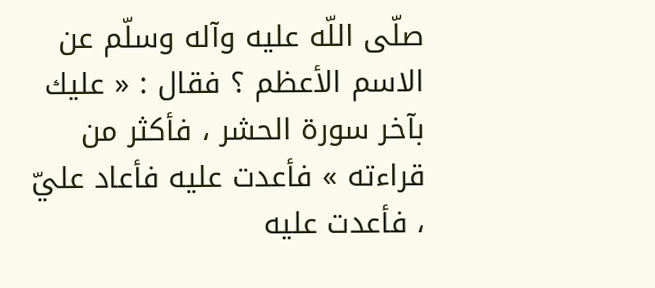صلّى اللّه عليه وآله وسلّم عن الاسم الأعظم ؟ فقال : « عليك بآخر سورة الحشر ، فأكثر من قراءته » فأعدت عليه فأعاد عليّ ، فأعدت عليه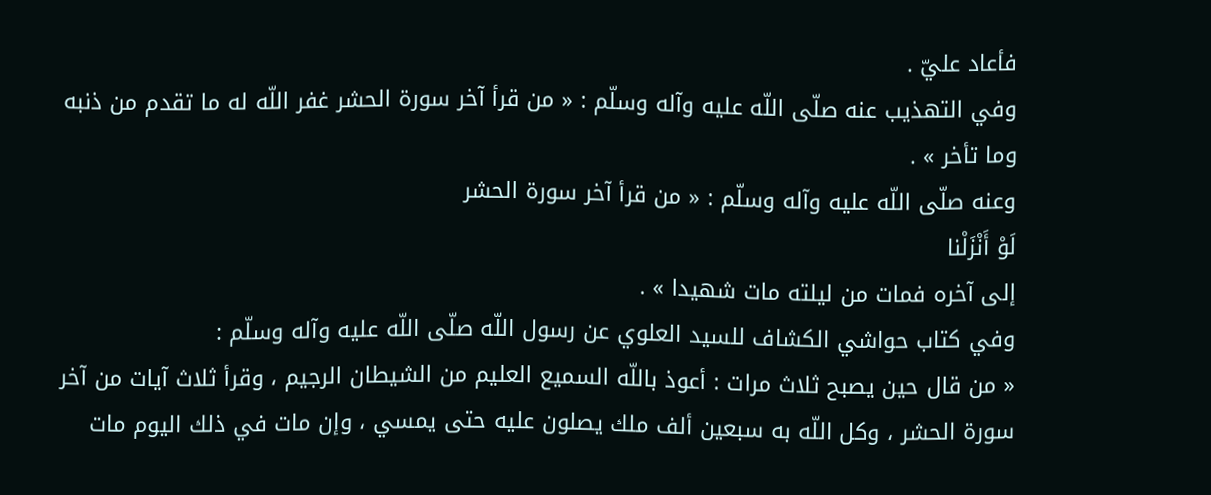فأعاد عليّ .
وفي التهذيب عنه صلّى اللّه عليه وآله وسلّم : « من قرأ آخر سورة الحشر غفر اللّه له ما تقدم من ذنبه وما تأخر » .
وعنه صلّى اللّه عليه وآله وسلّم : « من قرأ آخر سورة الحشر
لَوْ أَنْزَلْنا
إلى آخره فمات من ليلته مات شهيدا » .
وفي كتاب حواشي الكشاف للسيد العلوي عن رسول اللّه صلّى اللّه عليه وآله وسلّم :
« من قال حين يصبح ثلاث مرات : أعوذ باللّه السميع العليم من الشيطان الرجيم ، وقرأ ثلاث آيات من آخر سورة الحشر ، وكل اللّه به سبعين ألف ملك يصلون عليه حتى يمسي ، وإن مات في ذلك اليوم مات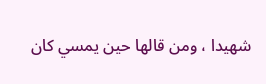شهيدا ، ومن قالها حين يمسي كان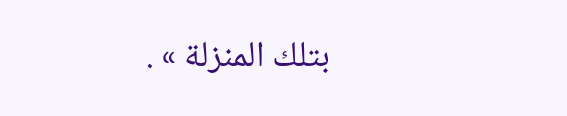بتلك المنزلة » .